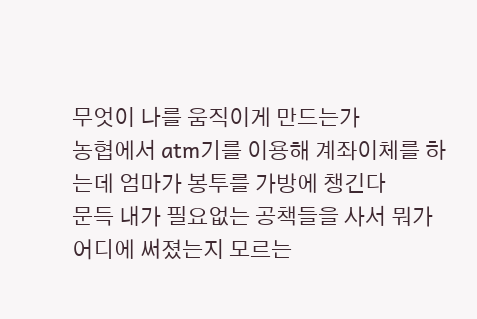무엇이 나를 움직이게 만드는가
농협에서 atm기를 이용해 계좌이체를 하는데 엄마가 봉투를 가방에 챙긴다
문득 내가 필요없는 공책들을 사서 뭐가 어디에 써졌는지 모르는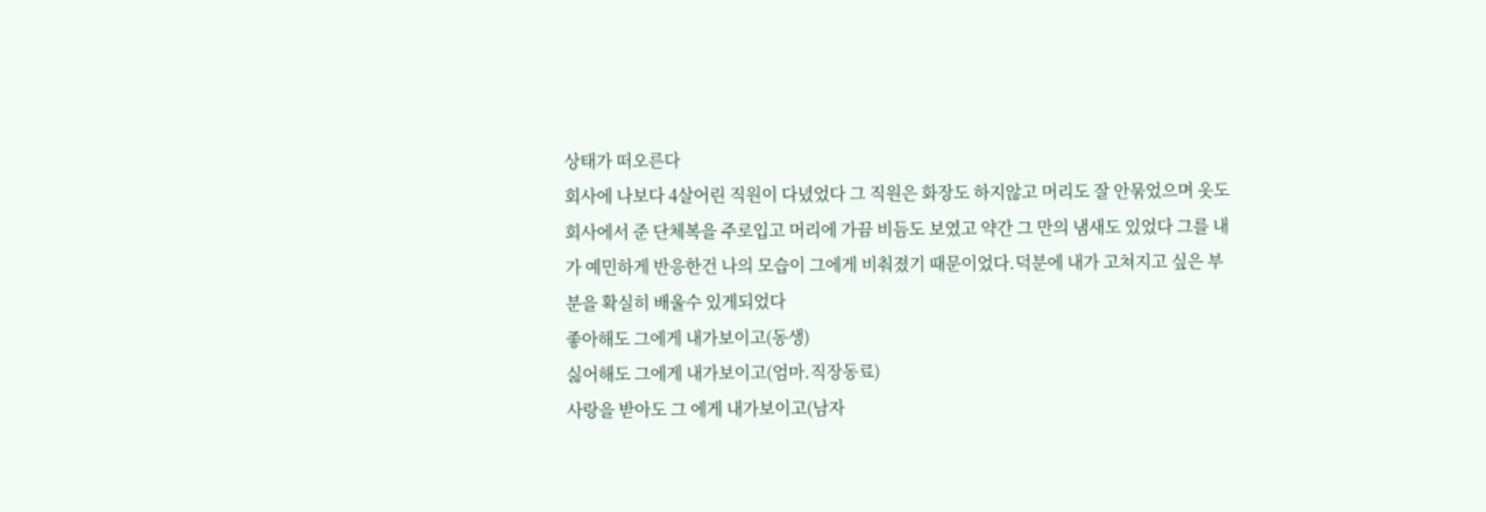상태가 떠오른다
회사에 나보다 4살어린 직원이 다녔었다 그 직원은 화장도 하지않고 머리도 잘 안묶었으며 옷도 회사에서 준 단체복을 주로입고 머리에 가끔 비듬도 보였고 약간 그 만의 냄새도 있었다 그를 내가 예민하게 반응한건 나의 모습이 그에게 비춰졌기 때문이었다.덕분에 내가 고쳐지고 싶은 부분을 확실히 배울수 있게되었다
좋아해도 그에게 내가보이고(동생)
싫어해도 그에게 내가보이고(엄마.직장동료)
사랑을 받아도 그 에게 내가보이고(남자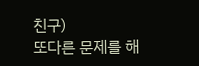친구)
또다른 문제를 해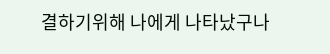결하기위해 나에게 나타났구나